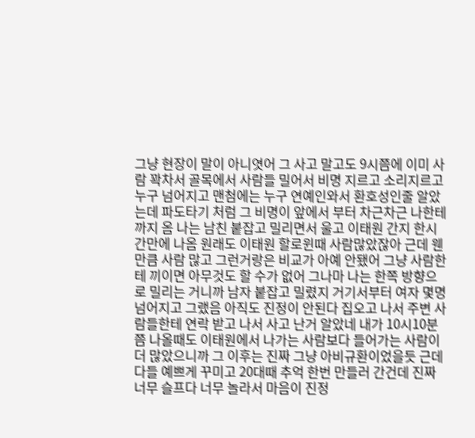그냥 현장이 말이 아니엿어 그 사고 말고도 9시쯤에 이미 사람 꽉차서 골목에서 사람들 밀어서 비명 지르고 소리지르고 누구 넘어지고 맨첨에는 누구 연예인와서 환호성인줄 알았는데 파도타기 처럼 그 비명이 앞에서 부터 차근차근 나한테까지 옴 나는 남친 붙잡고 밀리면서 울고 이태원 간지 한시간만에 나옴 원래도 이태원 할로윈때 사람많았잖아 근데 웬만큼 사람 많고 그런거랑은 비교가 아예 안됐어 그냥 사람한테 끼이면 아무것도 할 수가 없어 그나마 나는 한쪽 방향으로 밀리는 거니까 남자 붙잡고 밀렸지 거기서부터 여자 몇명 넘어지고 그랬음 아직도 진정이 안된다 집오고 나서 주변 사람들한테 연락 받고 나서 사고 난거 알았네 내가 10시10분쯤 나올때도 이태원에서 나가는 사람보다 들어가는 사람이 더 많았으니까 그 이후는 진짜 그냥 아비규환이었을듯 근데 다들 예쁘게 꾸미고 20대때 추억 한번 만들러 간건데 진짜 너무 슬프다 너무 놀라서 마음이 진정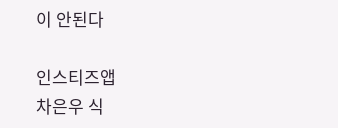이 안된다

인스티즈앱
차은우 식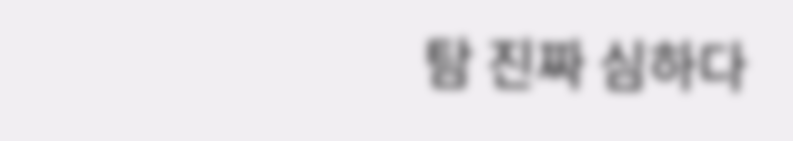탐 진짜 심하다